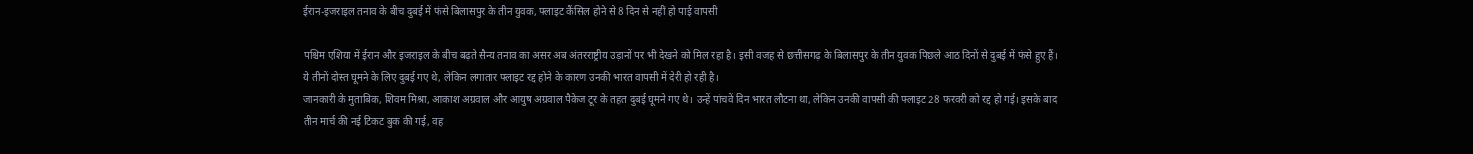ईरान-इजराइल तनाव के बीच दुबई में फंसे बिलासपुर के तीन युवक, फ्लाइट कैंसिल होने से 8 दिन से नहीं हो पाई वापसी

पश्चिम एशिया में ईरान और इजराइल के बीच बढ़ते सैन्य तनाव का असर अब अंतरराष्ट्रीय उड़ानों पर भी देखने को मिल रहा है। इसी वजह से छत्तीसगढ़ के बिलासपुर के तीन युवक पिछले आठ दिनों से दुबई में फंसे हुए हैं। ये तीनों दोस्त घूमने के लिए दुबई गए थे, लेकिन लगातार फ्लाइट रद्द होने के कारण उनकी भारत वापसी में देरी हो रही है।
जानकारी के मुताबिक, शिवम मिश्रा, आकाश अग्रवाल और आयुष अग्रवाल पैकेज टूर के तहत दुबई घूमने गए थे। उन्हें पांचवें दिन भारत लौटना था, लेकिन उनकी वापसी की फ्लाइट 28 फरवरी को रद्द हो गई। इसके बाद तीन मार्च की नई टिकट बुक की गई, वह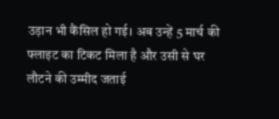उड़ान भी कैंसिल हो गई। अब उन्हें 5 मार्च की फ्लाइट का टिकट मिला है और उसी से घर लौटने की उम्मीद जताई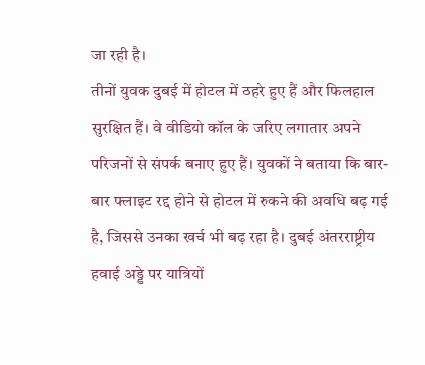जा रही है।
तीनों युवक दुबई में होटल में ठहरे हुए हैं और फिलहाल सुरक्षित हैं। वे वीडियो कॉल के जरिए लगातार अपने परिजनों से संपर्क बनाए हुए हैं। युवकों ने बताया कि बार-बार फ्लाइट रद्द होने से होटल में रुकने की अवधि बढ़ गई है, जिससे उनका खर्च भी बढ़ रहा है। दुबई अंतरराष्ट्रीय हवाई अड्डे पर यात्रियों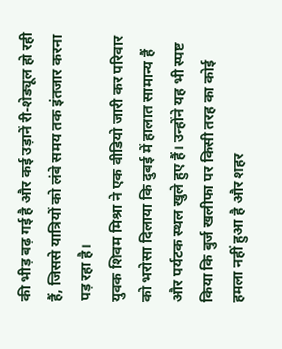की भीड़ बढ़ गई है और कई उड़ानें री-शेड्यूल हो रही हैं, जिससे यात्रियों को लंबे समय तक इंतजार करना पड़ रहा है।
युवक शिवम मिश्रा ने एक वीडियो जारी कर परिवार को भरोसा दिलाया कि दुबई में हालात सामान्य हैं और पर्यटक स्थल खुले हुए हैं। उन्होंने यह भी स्पष्ट किया कि बुर्ज खलीफा पर किसी तरह का कोई हमला नहीं हुआ है और शहर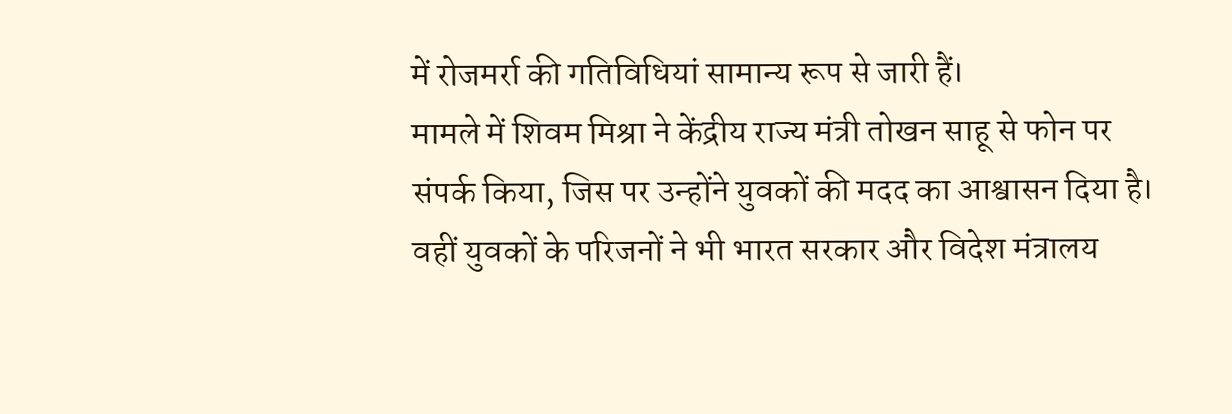में रोजमर्रा की गतिविधियां सामान्य रूप से जारी हैं।
मामले में शिवम मिश्रा ने केंद्रीय राज्य मंत्री तोखन साहू से फोन पर संपर्क किया, जिस पर उन्होंने युवकों की मदद का आश्वासन दिया है। वहीं युवकों के परिजनों ने भी भारत सरकार और विदेश मंत्रालय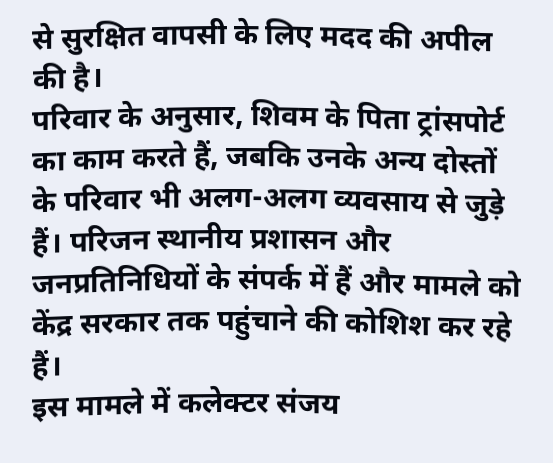से सुरक्षित वापसी के लिए मदद की अपील की है।
परिवार के अनुसार, शिवम के पिता ट्रांसपोर्ट का काम करते हैं, जबकि उनके अन्य दोस्तों के परिवार भी अलग-अलग व्यवसाय से जुड़े हैं। परिजन स्थानीय प्रशासन और जनप्रतिनिधियों के संपर्क में हैं और मामले को केंद्र सरकार तक पहुंचाने की कोशिश कर रहे हैं।
इस मामले में कलेक्टर संजय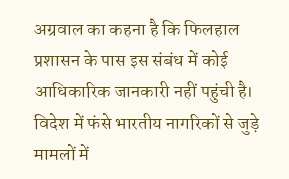अग्रवाल का कहना है कि फिलहाल प्रशासन के पास इस संबंध में कोई आधिकारिक जानकारी नहीं पहुंची है। विदेश में फंसे भारतीय नागरिकों से जुड़े मामलों में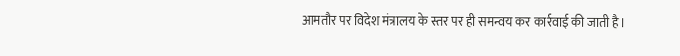आमतौर पर विदेश मंत्रालय के स्तर पर ही समन्वय कर कार्रवाई की जाती है।